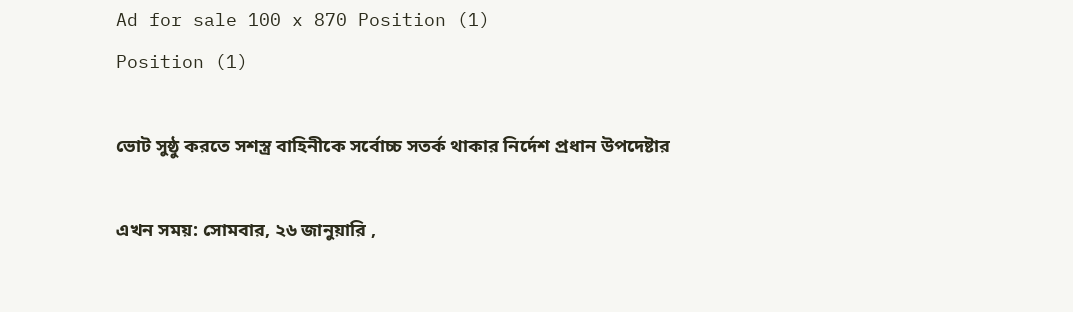Ad for sale 100 x 870 Position (1)
Position (1)

ভোট সুষ্ঠু করতে সশস্ত্র বাহিনীকে সর্বোচ্চ সতর্ক থাকার নির্দেশ প্রধান উপদেষ্টার

এখন সময়: সোমবার, ২৬ জানুয়ারি ,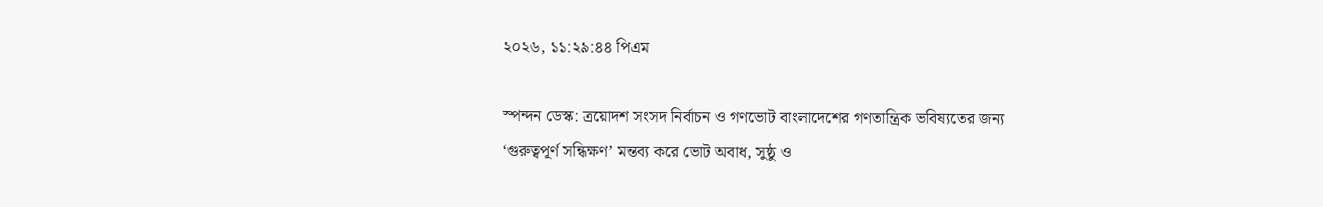২০২৬, ১১:২৯:৪৪ পিএম

স্পন্দন ডেস্ক: ত্রয়োদশ সংসদ নির্বাচন ও গণভোট বাংলাদেশের গণতান্ত্রিক ভবিষ্যতের জন্য ‘গুরুত্বপূর্ণ সন্ধিক্ষণ’ মন্তব্য করে ভোট অবাধ, সুষ্ঠু ও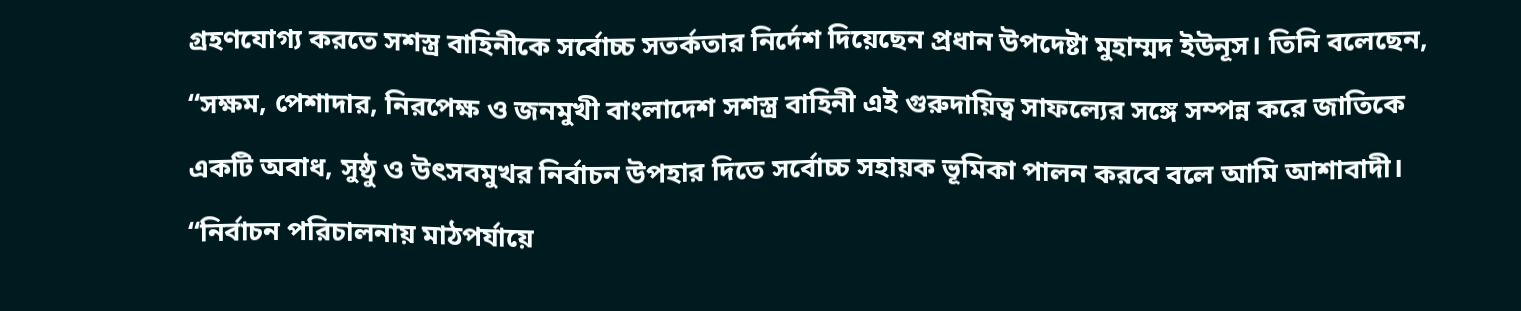গ্রহণযোগ্য করতে সশস্ত্র বাহিনীকে সর্বোচ্চ সতর্কতার নির্দেশ দিয়েছেন প্রধান উপদেষ্টা মুহাম্মদ ইউনূস। তিনি বলেছেন, “সক্ষম, পেশাদার, নিরপেক্ষ ও জনমুখী বাংলাদেশ সশস্ত্র বাহিনী এই গুরুদায়িত্ব সাফল্যের সঙ্গে সম্পন্ন করে জাতিকে একটি অবাধ, সুষ্ঠু ও উৎসবমুখর নির্বাচন উপহার দিতে সর্বোচ্চ সহায়ক ভূমিকা পালন করবে বলে আমি আশাবাদী। “নির্বাচন পরিচালনায় মাঠপর্যায়ে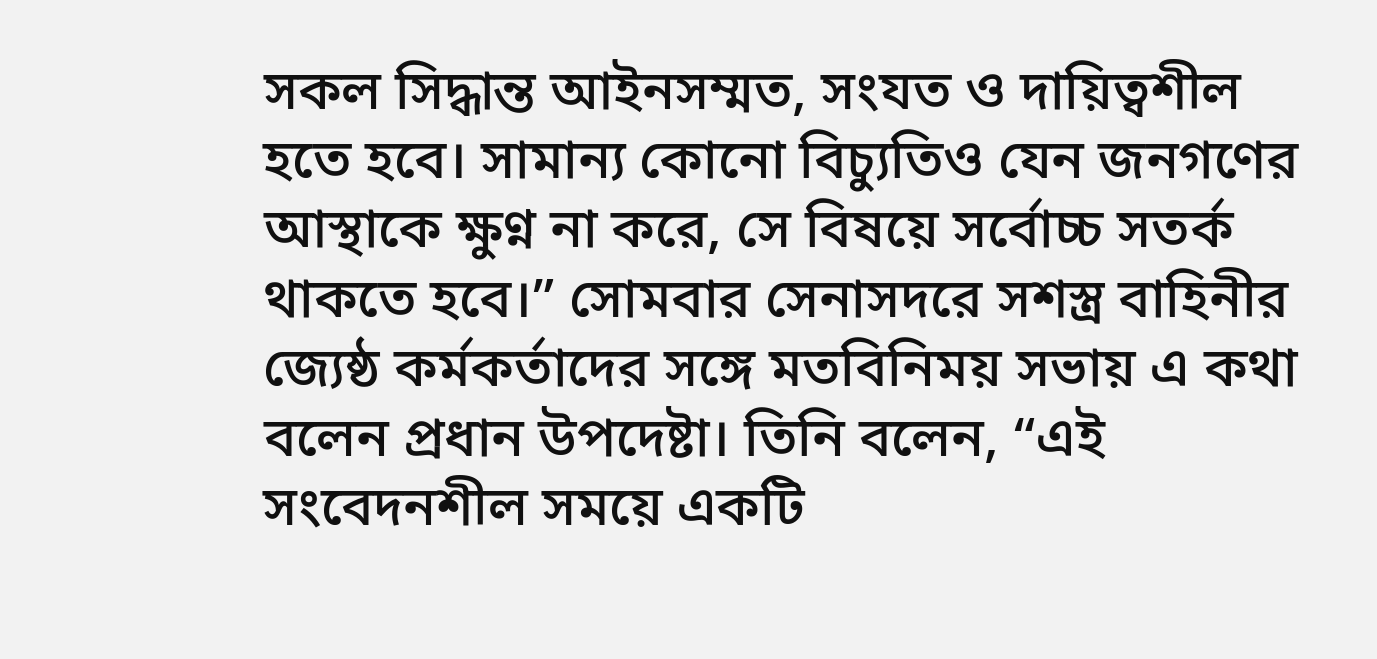সকল সিদ্ধান্ত আইনসম্মত, সংযত ও দায়িত্বশীল হতে হবে। সামান্য কোনো বিচ্যুতিও যেন জনগণের আস্থাকে ক্ষুণ্ন না করে, সে বিষয়ে সর্বোচ্চ সতর্ক থাকতে হবে।” সোমবার সেনাসদরে সশস্ত্র বাহিনীর জ্যেষ্ঠ কর্মকর্তাদের সঙ্গে মতবিনিময় সভায় এ কথা বলেন প্রধান উপদেষ্টা। তিনি বলেন, “এই সংবেদনশীল সময়ে একটি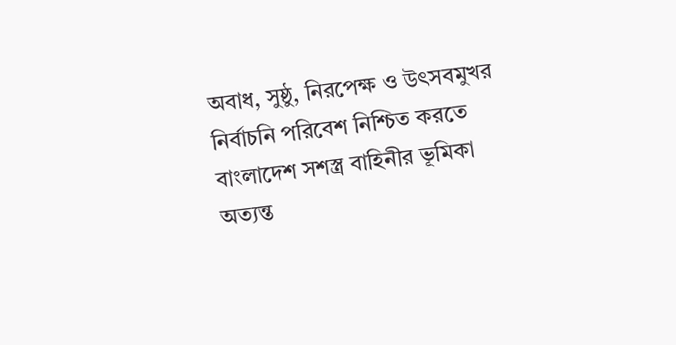অবাধ, সুষ্ঠু, নিরপেক্ষ ও উৎসবমুখর নির্বাচনি পরিবেশ নিশ্চিত করতে বাংলাদেশ সশস্ত্র বাহিনীর ভূমিকা অত্যন্ত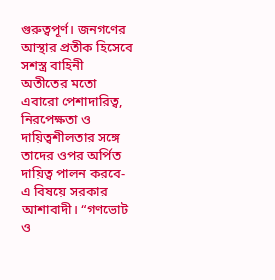গুরুত্বপূর্ণ। জনগণের আস্থার প্রতীক হিসেবে সশস্ত্র বাহিনী অতীতের মতো এবারো পেশাদারিত্ব, নিরপেক্ষতা ও দায়িত্বশীলতার সঙ্গে তাদের ওপর অর্পিত দায়িত্ব পালন করবে- এ বিষয়ে সরকার আশাবাদী। “গণভোট ও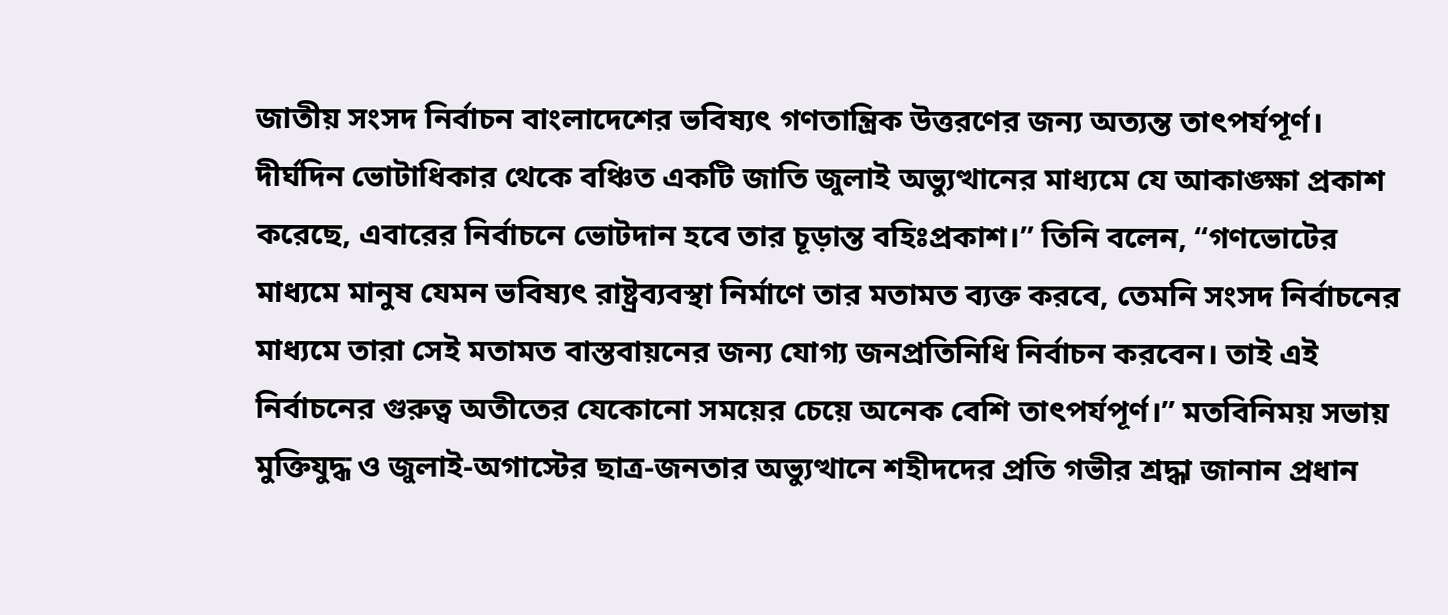জাতীয় সংসদ নির্বাচন বাংলাদেশের ভবিষ্যৎ গণতান্ত্রিক উত্তরণের জন্য অত্যন্ত তাৎপর্যপূর্ণ। দীর্ঘদিন ভোটাধিকার থেকে বঞ্চিত একটি জাতি জুলাই অভ্যুত্থানের মাধ্যমে যে আকাঙ্ক্ষা প্রকাশ করেছে, এবারের নির্বাচনে ভোটদান হবে তার চূড়ান্ত বহিঃপ্রকাশ।” তিনি বলেন, “গণভোটের মাধ্যমে মানুষ যেমন ভবিষ্যৎ রাষ্ট্রব্যবস্থা নির্মাণে তার মতামত ব্যক্ত করবে, তেমনি সংসদ নির্বাচনের মাধ্যমে তারা সেই মতামত বাস্তবায়নের জন্য যোগ্য জনপ্রতিনিধি নির্বাচন করবেন। তাই এই নির্বাচনের গুরুত্ব অতীতের যেকোনো সময়ের চেয়ে অনেক বেশি তাৎপর্যপূর্ণ।” মতবিনিময় সভায় মুক্তিযুদ্ধ ও জুলাই-অগাস্টের ছাত্র-জনতার অভ্যুত্থানে শহীদদের প্রতি গভীর শ্রদ্ধা জানান প্রধান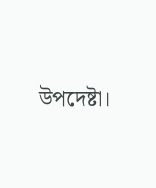উপদেষ্টা।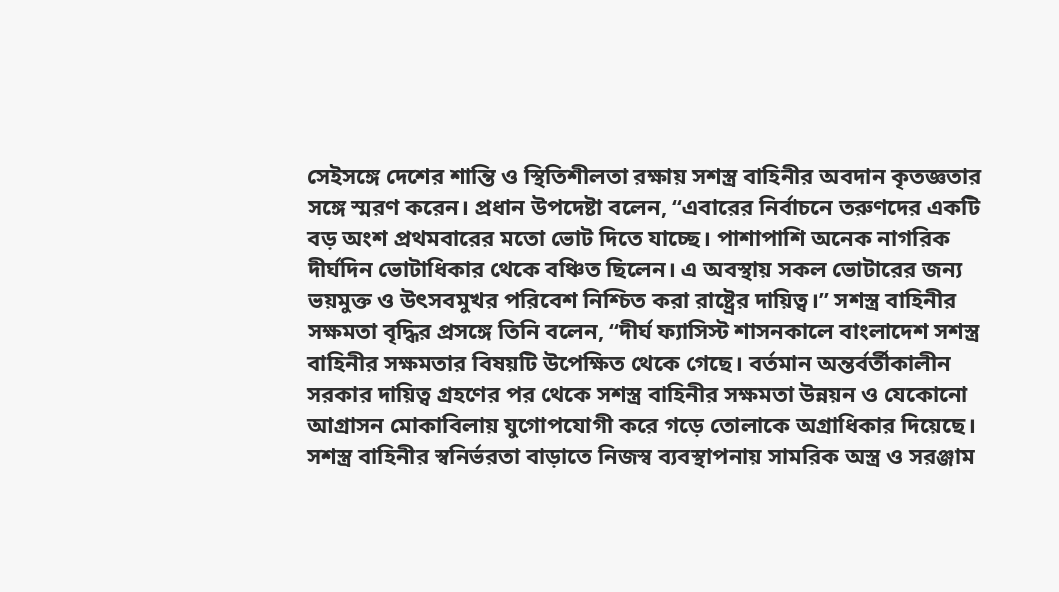সেইসঙ্গে দেশের শান্তি ও স্থিতিশীলতা রক্ষায় সশস্ত্র বাহিনীর অবদান কৃতজ্ঞতার সঙ্গে স্মরণ করেন। প্রধান উপদেষ্টা বলেন, “এবারের নির্বাচনে তরুণদের একটি বড় অংশ প্রথমবারের মতো ভোট দিতে যাচ্ছে। পাশাপাশি অনেক নাগরিক দীর্ঘদিন ভোটাধিকার থেকে বঞ্চিত ছিলেন। এ অবস্থায় সকল ভোটারের জন্য ভয়মুক্ত ও উৎসবমুখর পরিবেশ নিশ্চিত করা রাষ্ট্রের দায়িত্ব।” সশস্ত্র বাহিনীর সক্ষমতা বৃদ্ধির প্রসঙ্গে তিনি বলেন, “দীর্ঘ ফ্যাসিস্ট শাসনকালে বাংলাদেশ সশস্ত্র বাহিনীর সক্ষমতার বিষয়টি উপেক্ষিত থেকে গেছে। বর্তমান অন্তর্বর্তীকালীন সরকার দায়িত্ব গ্রহণের পর থেকে সশস্ত্র বাহিনীর সক্ষমতা উন্নয়ন ও যেকোনো আগ্রাসন মোকাবিলায় যুগোপযোগী করে গড়ে তোলাকে অগ্রাধিকার দিয়েছে। সশস্ত্র বাহিনীর স্বনির্ভরতা বাড়াতে নিজস্ব ব্যবস্থাপনায় সামরিক অস্ত্র ও সরঞ্জাম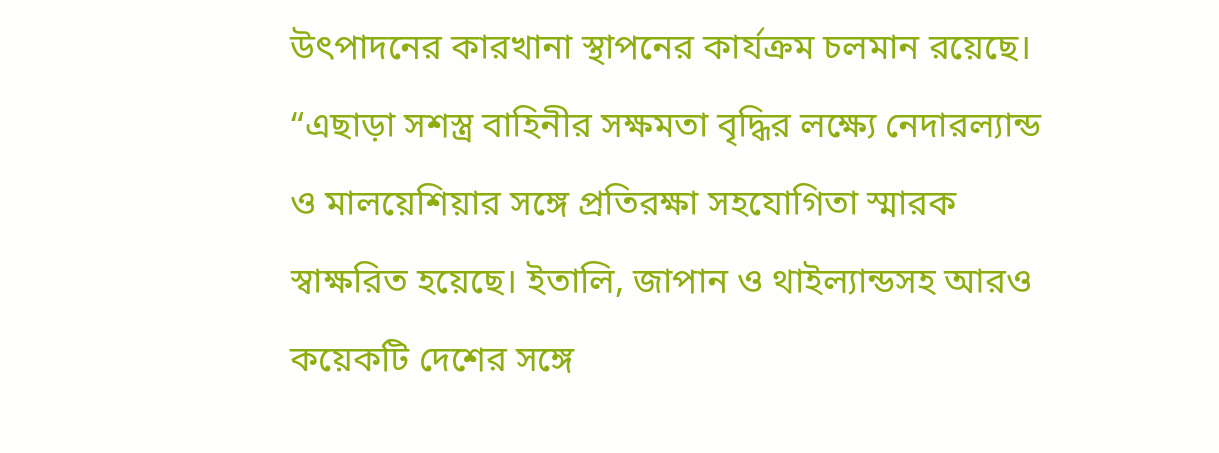উৎপাদনের কারখানা স্থাপনের কার্যক্রম চলমান রয়েছে। “এছাড়া সশস্ত্র বাহিনীর সক্ষমতা বৃদ্ধির লক্ষ্যে নেদারল্যান্ড ও মালয়েশিয়ার সঙ্গে প্রতিরক্ষা সহযোগিতা স্মারক স্বাক্ষরিত হয়েছে। ইতালি, জাপান ও থাইল্যান্ডসহ আরও কয়েকটি দেশের সঙ্গে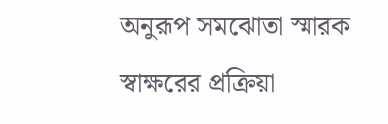অনুরূপ সমঝোতা স্মারক স্বাক্ষরের প্রক্রিয়া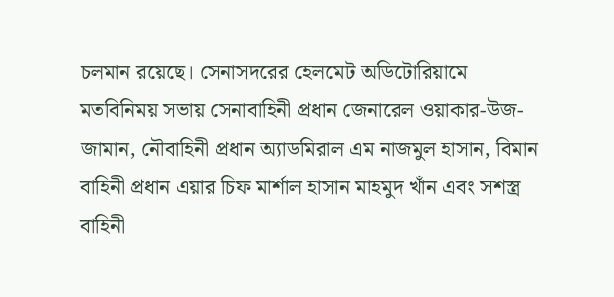চলমান রয়েছে। সেনাসদরের হেলমেট অডিটোরিয়ামে মতবিনিময় সভায় সেনাবাহিনী প্রধান জেনারেল ওয়াকার-উজ-জামান, নৌবাহিনী প্রধান অ্যাডমিরাল এম নাজমুল হাসান, বিমান বাহিনী প্রধান এয়ার চিফ মার্শাল হাসান মাহমুদ খাঁন এবং সশস্ত্র বাহিনী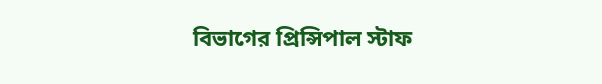বিভাগের প্রিন্সিপাল স্টাফ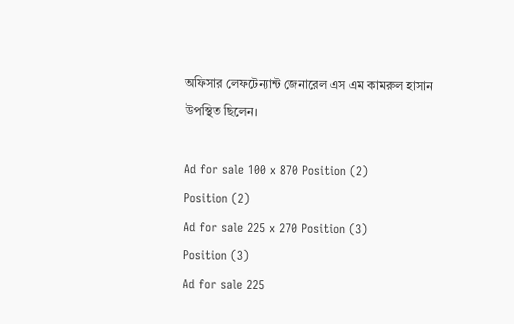অফিসার লেফটেন্যান্ট জেনারেল এস এম কামরুল হাসান উপস্থিত ছিলেন।

Ad for sale 100 x 870 Position (2)
Position (2)
Ad for sale 225 x 270 Position (3)
Position (3)
Ad for sale 225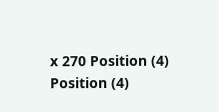x 270 Position (4)
Position (4)